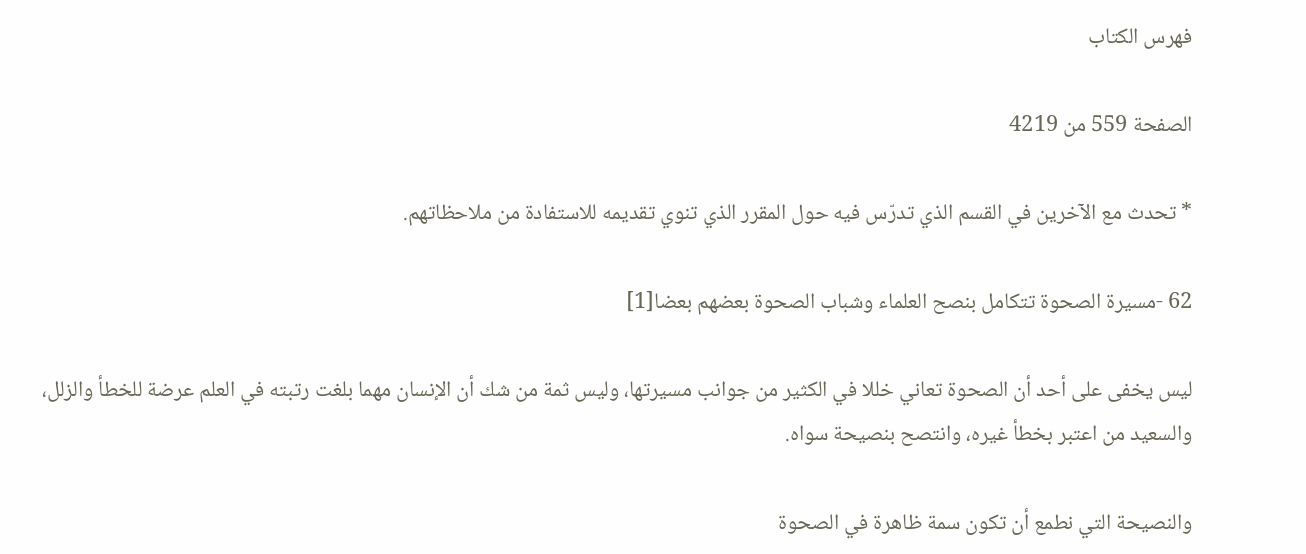فهرس الكتاب

الصفحة 559 من 4219

* تحدث مع الآخرين في القسم الذي تدرّس فيه حول المقرر الذي تنوي تقديمه للاستفادة من ملاحظاتهم.

62 -مسيرة الصحوة تتكامل بنصح العلماء وشباب الصحوة بعضهم بعضا[1]

ليس يخفى على أحد أن الصحوة تعاني خللا في الكثير من جوانب مسيرتها، وليس ثمة من شك أن الإنسان مهما بلغت رتبته في العلم عرضة للخطأ والزلل، والسعيد من اعتبر بخطأ غيره، وانتصح بنصيحة سواه.

والنصيحة التي نطمع أن تكون سمة ظاهرة في الصحوة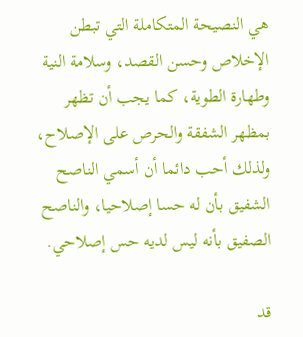هي النصيحة المتكاملة التي تبطن الإخلاص وحسن القصد، وسلامة النية وطهارة الطوية، كما يجب أن تظهر بمظهر الشفقة والحرص على الإصلاح، ولذلك أحب دائما أن أسمي الناصح الشفيق بأن له حسا إصلاحيا، والناصح الصفيق بأنه ليس لديه حس إصلاحي.

قد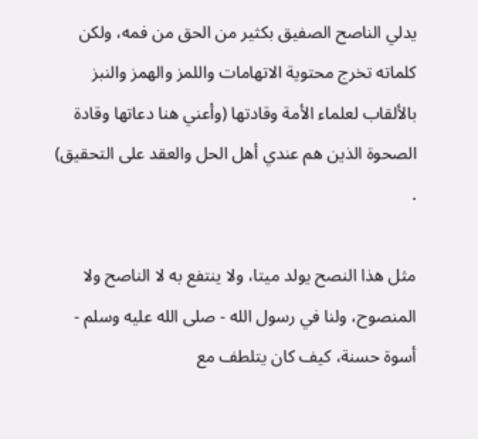يدلي الناصح الصفيق بكثير من الحق من فمه، ولكن كلماته تخرج محتوية الاتهامات واللمز والهمز والنبز بالألقاب لعلماء الأمة وقادتها (وأعني هنا دعاتها وقادة الصحوة الذين هم عندي أهل الحل والعقد على التحقيق) .

مثل هذا النصح يولد ميتا، ولا ينتفع به لا الناصح ولا المنصوح، ولنا في رسول الله - صلى الله عليه وسلم - أسوة حسنة، كيف كان يتلطف مع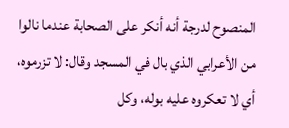المنصوح لدرجة أنه أنكر على الصحابة عندما نالوا من الأعرابي الذي بال في المسجد وقال: لا تزرموه، أي لا تعكروه عليه بوله، وكل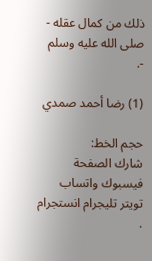ذلك من كمال عقله - صلى الله عليه وسلم -.

(1) رضا أحمد صمدي

حجم الخط:
شارك الصفحة
فيسبوك واتساب تويتر تليجرام انستجرام
.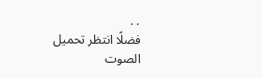. .
فضلًا انتظر تحميل الصوت